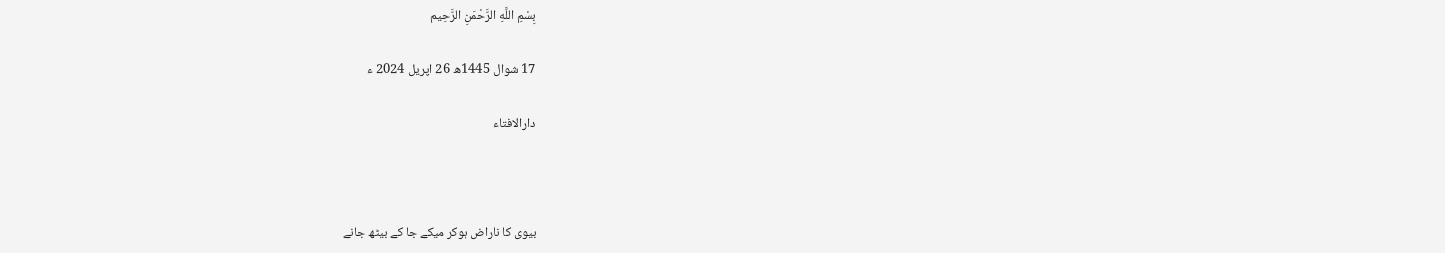بِسْمِ اللَّهِ الرَّحْمَنِ الرَّحِيم

17 شوال 1445ھ 26 اپریل 2024 ء

دارالافتاء



بیوی کا ناراض ہوکر میکے جا کے بیٹھ جانے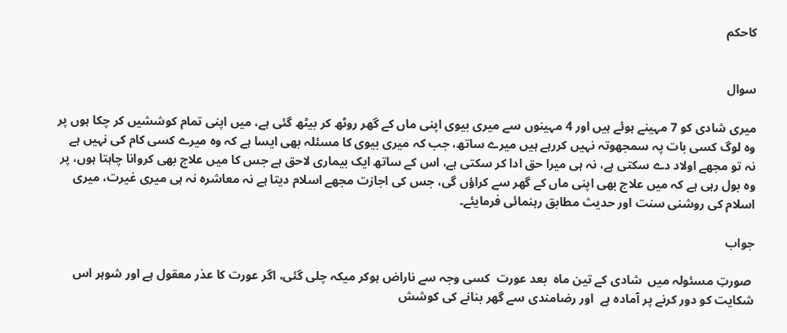کاحکم


سوال

میری شادی کو 7 مہینے ہوئے ہیں اور 4 مہینوں سے میری بیوی اپنی ماں کے گھر روٹھ کر بیٹھ گئی ہے، میں اپنی تمام کوششیں کر چکا ہوں پر وہ لوگ کسی بات پہ سمجھوتہ نہیں کررہے ہیں میرے ساتھ، جب کہ میری بیوی کا مسئلہ بھی ایسا ہے کہ وہ میرے کسی کام کی نہیں ہے نہ تو مجھے اولاد دے سکتی ہے، نہ ہی میرا حق ادا کر سکتی ہے، اس کے ساتھ ایک بیماری لاحق ہے جس کا میں علاج بھی کروانا چاہتا ہوں، پر وہ بول رہی ہے کہ میں علاج بھی اپنی ماں کے گھر سے کراؤں گی، جس کی اجازت مجھے اسلام دیتا ہے نہ معاشرہ نہ ہی میری غیرت، میری اسلام کی روشنی سنت اور حدیث مطابق رہنمائی فرمایئے۔

جواب

 صورتِ مسئولہ میں  شادی کے تین ماہ  بعد عورت  کسی وجہ سے ناراض ہوکر میکہ چلی گئی، اگر عورت کا عذر معقول ہے اور شوہر اس شکایت کو دور کرنے پر آمادہ ہے  اور رضامندی سے گھر بنانے کی کوشش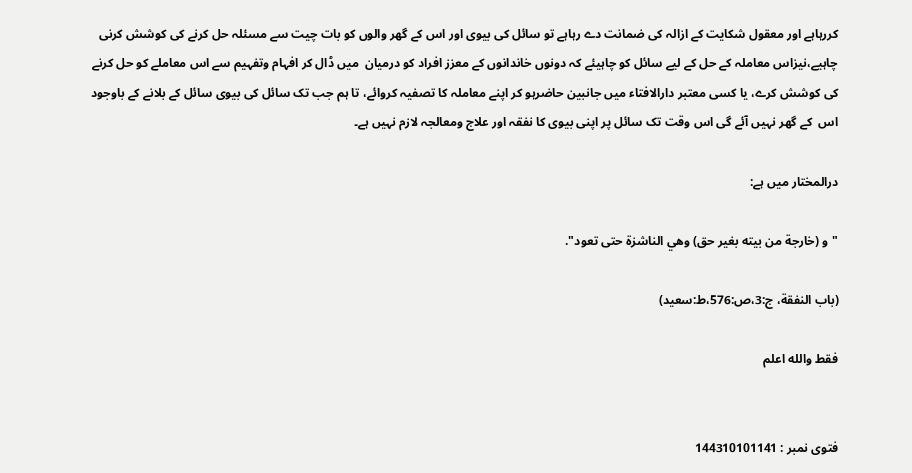کررہاہے اور معقول شکایت کے ازالہ کی ضمانت دے رہاہے تو سائل کی بیوی اور اس کے گھر والوں کو بات چیت سے مسئلہ حل کرنے کی کوشش کرنی چاہیے،نیزاس معاملہ کے حل کے لیے سائل کو چاہیئے کہ دونوں خاندانوں کے معزز افراد کو درمیان  میں ڈال کر افہام وتفہیم سے اس معاملے کو حل کرنے کی کوشش کرے، یا کسی معتبر دارالافتاء میں جانبین حاضرہو کر اپنے معاملہ کا تصفیہ کروائے، تا ہم جب تک سائل کی بیوی سائل کے بلانے کے باوجود اس  کے گھر نہیں آئے گی اس وقت تک سائل پر اپنی بیوی کا نفقہ اور علاج ومعالجہ لازم نہیں ہے۔

درالمختار میں ہے:

"و (خارجة من بيته بغير حق) وهي الناشزة حتى تعود".

(باب النفقة، ج:3،ص:576،ط:سعید)

فقط والله اعلم


فتوی نمبر : 144310101141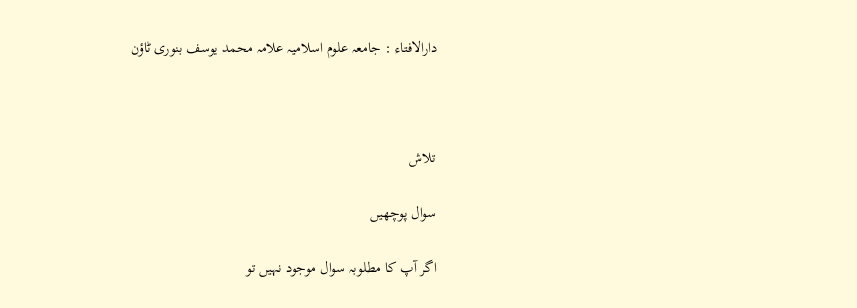دارالافتاء : جامعہ علوم اسلامیہ علامہ محمد یوسف بنوری ٹاؤن



تلاش

سوال پوچھیں

اگر آپ کا مطلوبہ سوال موجود نہیں تو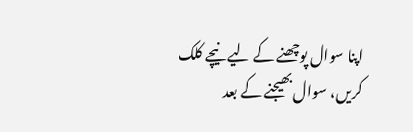اپنا سوال پوچھنے کے لیے نیچے کلک کریں، سوال بھیجنے کے بعد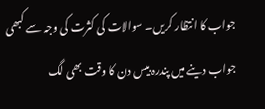جواب کا انتظار کریں۔ سوالات کی کثرت کی وجہ سے کبھی جواب دینے میں پندرہ بیس دن کا وقت بھی لگ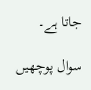جاتا ہے۔

سوال پوچھیں